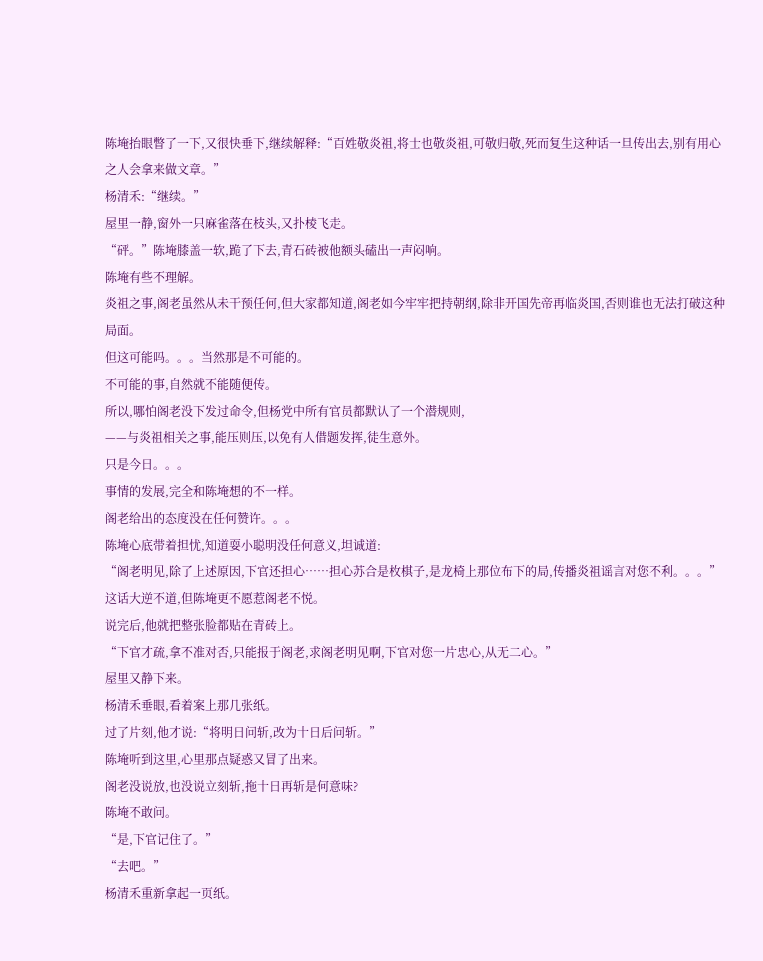陈埯抬眼瞥了一下,又很快垂下,继续解释:“百姓敬炎祖,将士也敬炎祖,可敬归敬,死而复生这种话一旦传出去,别有用心之人会拿来做文章。”
杨清禾:“继续。”
屋里一静,窗外一只麻雀落在枝头,又扑棱飞走。
“砰。”陈埯膝盖一软,跪了下去,青石砖被他额头磕出一声闷响。
陈埯有些不理解。
炎祖之事,阁老虽然从未干预任何,但大家都知道,阁老如今牢牢把持朝纲,除非开国先帝再临炎国,否则谁也无法打破这种局面。
但这可能吗。。。当然那是不可能的。
不可能的事,自然就不能随便传。
所以,哪怕阁老没下发过命令,但杨党中所有官员都默认了一个潜规则,
——与炎祖相关之事,能压则压,以免有人借题发挥,徒生意外。
只是今日。。。
事情的发展,完全和陈埯想的不一样。
阁老给出的态度没在任何赞许。。。
陈埯心底带着担忧,知道耍小聪明没任何意义,坦诚道:
“阁老明见,除了上述原因,下官还担心……担心苏合是枚棋子,是龙椅上那位布下的局,传播炎祖谣言对您不利。。。”
这话大逆不道,但陈埯更不愿惹阁老不悦。
说完后,他就把整张脸都贴在青砖上。
“下官才疏,拿不准对否,只能报于阁老,求阁老明见啊,下官对您一片忠心,从无二心。”
屋里又静下来。
杨清禾垂眼,看着案上那几张纸。
过了片刻,他才说:“将明日问斩,改为十日后问斩。”
陈埯听到这里,心里那点疑惑又冒了出来。
阁老没说放,也没说立刻斩,拖十日再斩是何意味?
陈埯不敢问。
“是,下官记住了。”
“去吧。”
杨清禾重新拿起一页纸。